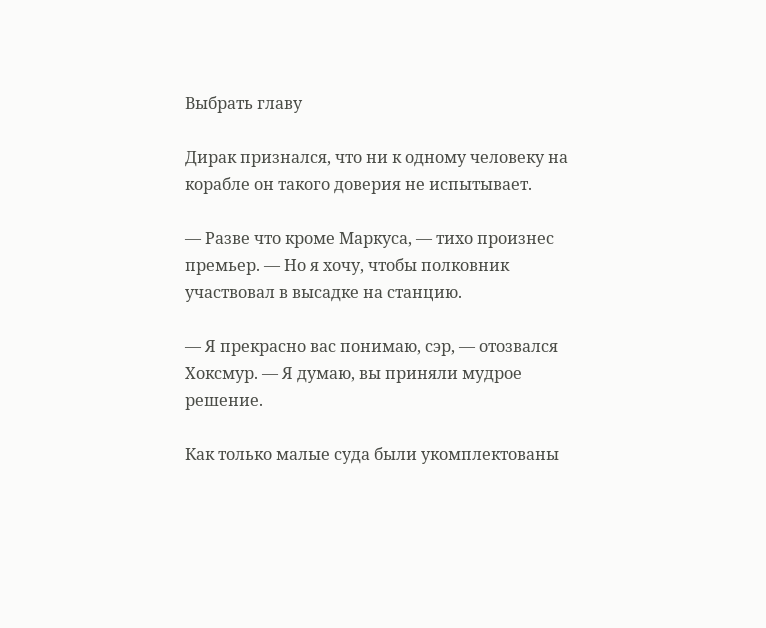Выбрать главу

Дирак признался, что ни к одному человеку на корабле он такого доверия не испытывает.

— Разве что кроме Маркуса, — тихо произнес премьер. — Но я хочу, чтобы полковник участвовал в высадке на станцию.

— Я прекрасно вас понимаю, сэр, — отозвался Хоксмур. — Я думаю, вы приняли мудрое решение.

Как только малые суда были укомплектованы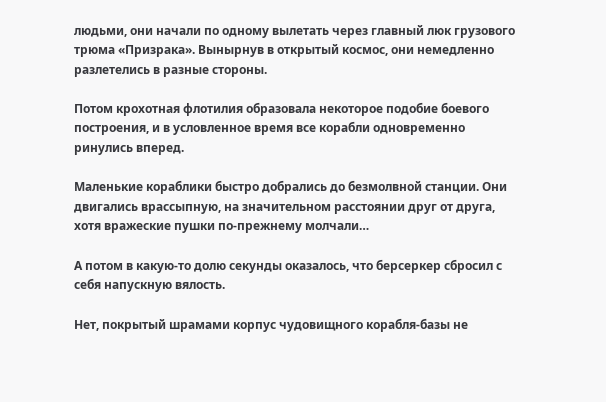людьми, они начали по одному вылетать через главный люк грузового трюма «Призрака». Вынырнув в открытый космос, они немедленно разлетелись в разные стороны.

Потом крохотная флотилия образовала некоторое подобие боевого построения, и в условленное время все корабли одновременно ринулись вперед.

Маленькие кораблики быстро добрались до безмолвной станции. Они двигались врассыпную, на значительном расстоянии друг от друга, хотя вражеские пушки по-прежнему молчали…

А потом в какую-то долю секунды оказалось, что берсеркер сбросил с себя напускную вялость.

Нет, покрытый шрамами корпус чудовищного корабля-базы не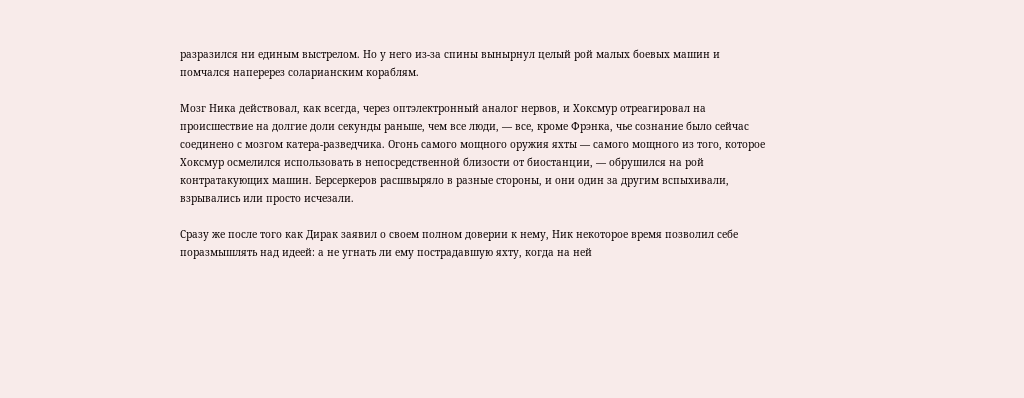разразился ни единым выстрелом. Но у него из-за спины вынырнул целый рой малых боевых машин и помчался наперерез соларианским кораблям.

Мозг Ника действовал, как всегда, через оптэлектронный аналог нервов, и Хоксмур отреагировал на происшествие на долгие доли секунды раньше, чем все люди, — все, кроме Фрэнка, чье сознание было сейчас соединено с мозгом катера-разведчика. Огонь самого мощного оружия яхты — самого мощного из того, которое Хоксмур осмелился использовать в непосредственной близости от биостанции, — обрушился на рой контратакующих машин. Берсеркеров расшвыряло в разные стороны, и они один за другим вспыхивали, взрывались или просто исчезали.

Сразу же после того как Дирак заявил о своем полном доверии к нему, Ник некоторое время позволил себе поразмышлять над идеей: а не угнать ли ему пострадавшую яхту, когда на ней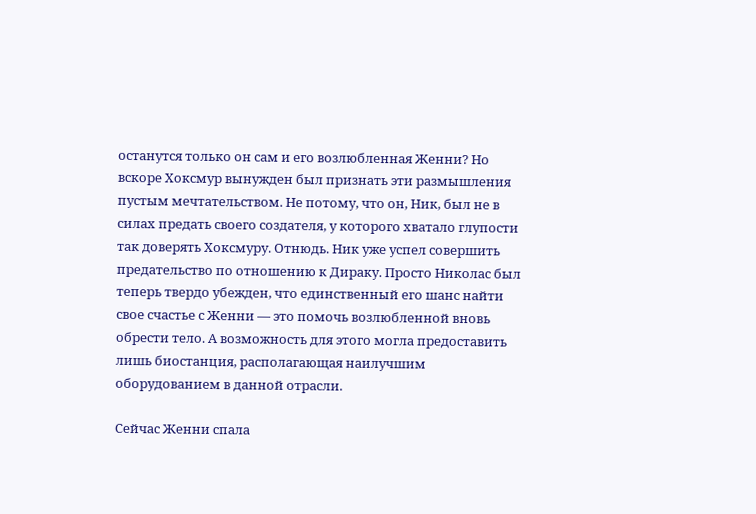останутся только он сам и его возлюбленная Женни? Но вскоре Хоксмур вынужден был признать эти размышления пустым мечтательством. Не потому, что он, Ник, был не в силах предать своего создателя, у которого хватало глупости так доверять Хоксмуру. Отнюдь. Ник уже успел совершить предательство по отношению к Дираку. Просто Николас был теперь твердо убежден, что единственный его шанс найти свое счастье с Женни — это помочь возлюбленной вновь обрести тело. А возможность для этого могла предоставить лишь биостанция, располагающая наилучшим оборудованием в данной отрасли.

Сейчас Женни спала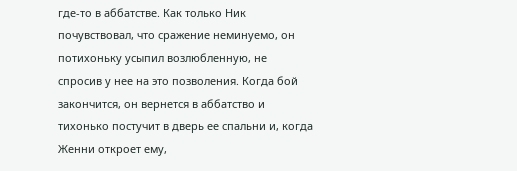где-то в аббатстве. Как только Ник почувствовал, что сражение неминуемо, он потихоньку усыпил возлюбленную, не спросив у нее на это позволения. Когда бой закончится, он вернется в аббатство и тихонько постучит в дверь ее спальни и, когда Женни откроет ему,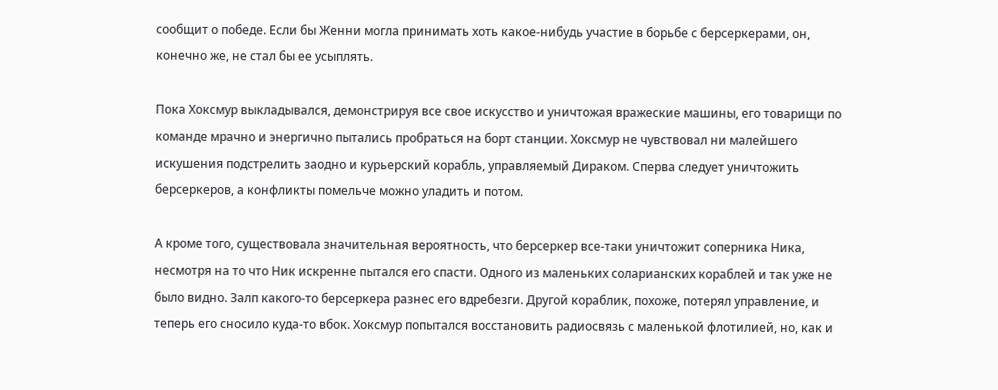сообщит о победе. Если бы Женни могла принимать хоть какое-нибудь участие в борьбе с берсеркерами, он, конечно же, не стал бы ее усыплять.

Пока Хоксмур выкладывался, демонстрируя все свое искусство и уничтожая вражеские машины, его товарищи по команде мрачно и энергично пытались пробраться на борт станции. Хоксмур не чувствовал ни малейшего искушения подстрелить заодно и курьерский корабль, управляемый Дираком. Сперва следует уничтожить берсеркеров, а конфликты помельче можно уладить и потом.

А кроме того, существовала значительная вероятность, что берсеркер все-таки уничтожит соперника Ника, несмотря на то что Ник искренне пытался его спасти. Одного из маленьких соларианских кораблей и так уже не было видно. Залп какого-то берсеркера разнес его вдребезги. Другой кораблик, похоже, потерял управление, и теперь его сносило куда-то вбок. Хоксмур попытался восстановить радиосвязь с маленькой флотилией, но, как и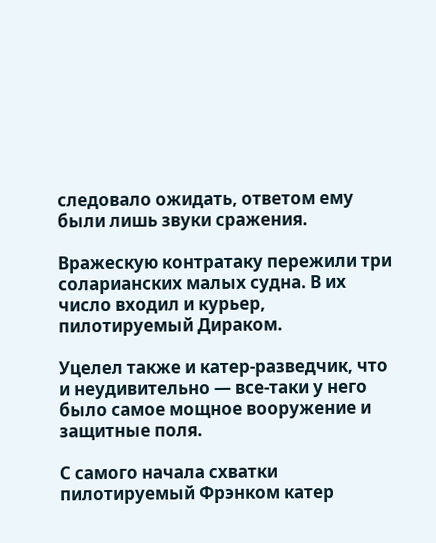следовало ожидать, ответом ему были лишь звуки сражения.

Вражескую контратаку пережили три соларианских малых судна. В их число входил и курьер, пилотируемый Дираком.

Уцелел также и катер-разведчик, что и неудивительно — все-таки у него было самое мощное вооружение и защитные поля.

С самого начала схватки пилотируемый Фрэнком катер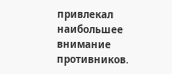привлекал наибольшее внимание противников.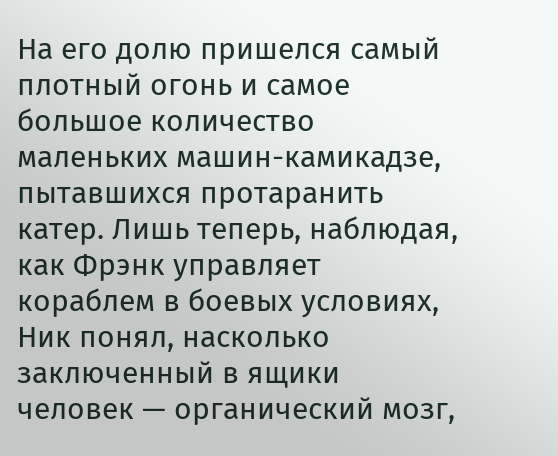На его долю пришелся самый плотный огонь и самое большое количество маленьких машин-камикадзе, пытавшихся протаранить катер. Лишь теперь, наблюдая, как Фрэнк управляет кораблем в боевых условиях, Ник понял, насколько заключенный в ящики человек — органический мозг,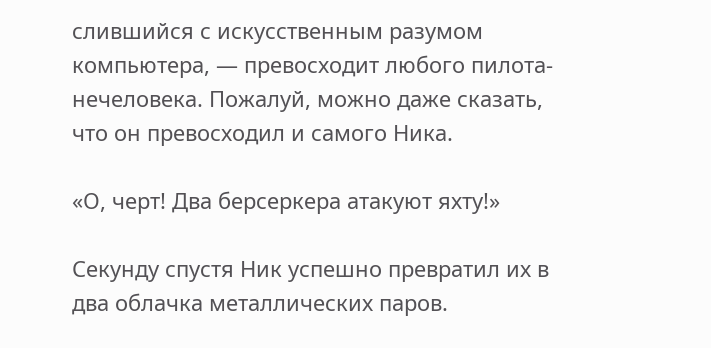слившийся с искусственным разумом компьютера, — превосходит любого пилота-нечеловека. Пожалуй, можно даже сказать, что он превосходил и самого Ника.

«О, черт! Два берсеркера атакуют яхту!»

Секунду спустя Ник успешно превратил их в два облачка металлических паров.